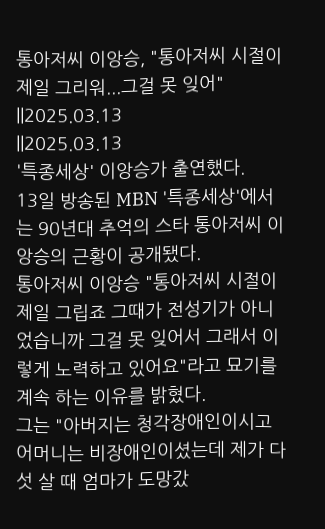통아저씨 이앙승, "통아저씨 시절이 제일 그리워...그걸 못 잊어"
||2025.03.13
||2025.03.13
'특종세상' 이앙승가 출연했다.
13일 방송된 MBN '특종세상'에서는 90년대 추억의 스타 통아저씨 이앙승의 근황이 공개됐다.
통아저씨 이앙승 "통아저씨 시절이 제일 그립죠 그때가 전성기가 아니었습니까 그걸 못 잊어서 그래서 이렇게 노력하고 있어요"라고 묘기를 계속 하는 이유를 밝혔다.
그는 "아버지는 청각장애인이시고 어머니는 비장애인이셨는데 제가 다섯 살 때 엄마가 도망갔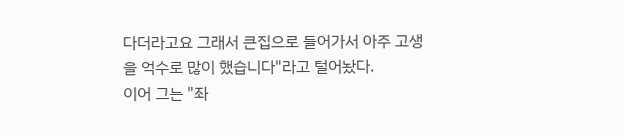다더라고요 그래서 큰집으로 들어가서 아주 고생을 억수로 많이 했습니다"라고 털어놨다.
이어 그는 "좌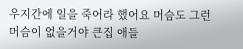우지간에 일을 죽어라 했어요 머슴도 그런 머슴이 없을거야 큰집 애들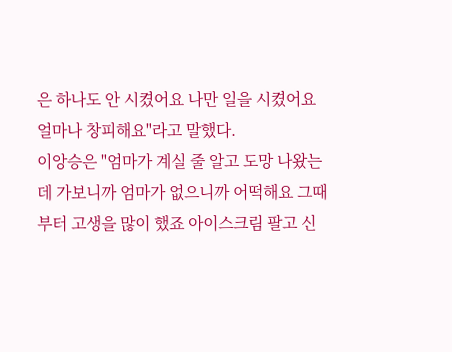은 하나도 안 시켰어요 나만 일을 시켰어요 얼마나 창피해요"라고 말했다.
이앙승은 "엄마가 계실 줄 알고 도망 나왔는데 가보니까 엄마가 없으니까 어떡해요 그때부터 고생을 많이 했죠 아이스크림 팔고 신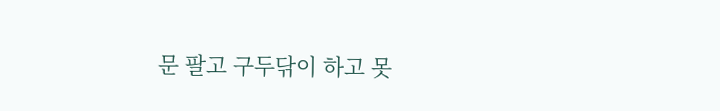문 팔고 구두닦이 하고 못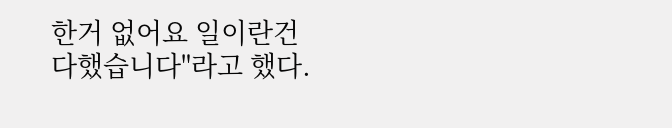한거 없어요 일이란건 다했습니다"라고 했다.